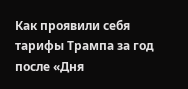Как проявили себя тарифы Трампа за год после «Дня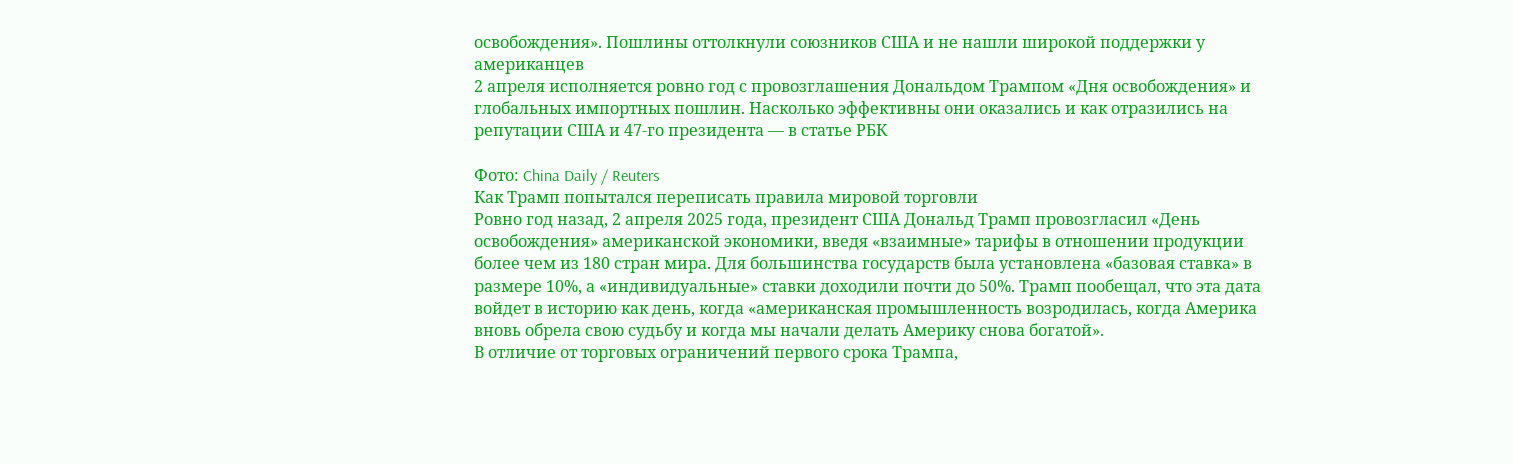освобождения». Пошлины оттолкнули союзников США и не нашли широкой поддержки у американцев
2 апреля исполняется ровно год с провозглашения Дональдом Трампом «Дня освобождения» и глобальных импортных пошлин. Насколько эффективны они оказались и как отразились на репутации США и 47-го президента — в статье РБК

Фото: China Daily / Reuters
Как Трамп попытался переписать правила мировой торговли
Ровно год назад, 2 апреля 2025 года, президент США Дональд Трамп провозгласил «День освобождения» американской экономики, введя «взаимные» тарифы в отношении продукции более чем из 180 стран мира. Для большинства государств была установлена «базовая ставка» в размере 10%, а «индивидуальные» ставки доходили почти до 50%. Трамп пообещал, что эта дата войдет в историю как день, когда «американская промышленность возродилась, когда Америка вновь обрела свою судьбу и когда мы начали делать Америку снова богатой».
В отличие от торговых ограничений первого срока Трампа,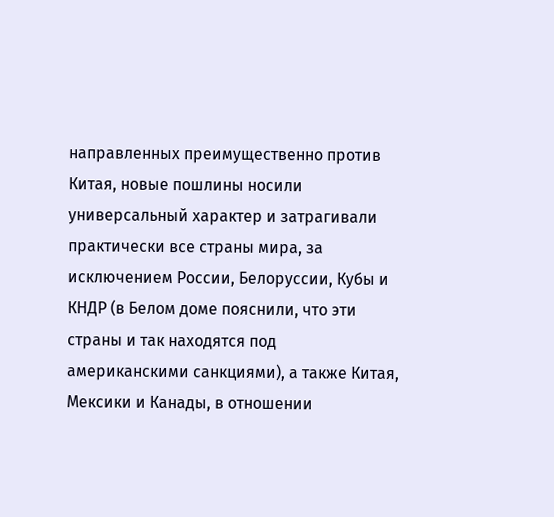направленных преимущественно против Китая, новые пошлины носили универсальный характер и затрагивали практически все страны мира, за исключением России, Белоруссии, Кубы и КНДР (в Белом доме пояснили, что эти страны и так находятся под американскими санкциями), а также Китая, Мексики и Канады, в отношении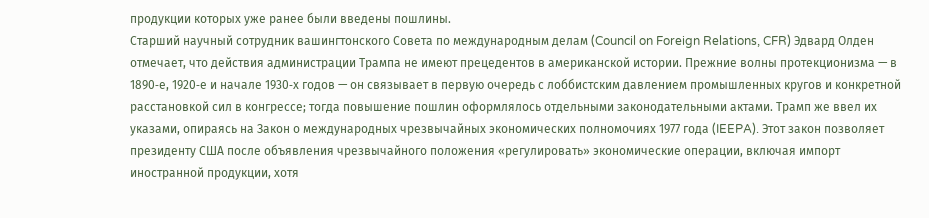продукции которых уже ранее были введены пошлины.
Старший научный сотрудник вашингтонского Совета по международным делам (Council on Foreign Relations, CFR) Эдвард Олден отмечает, что действия администрации Трампа не имеют прецедентов в американской истории. Прежние волны протекционизма — в 1890‑е, 1920‑е и начале 1930‑х годов — он связывает в первую очередь с лоббистским давлением промышленных кругов и конкретной расстановкой сил в конгрессе; тогда повышение пошлин оформлялось отдельными законодательными актами. Трамп же ввел их указами, опираясь на Закон о международных чрезвычайных экономических полномочиях 1977 года (IEEPA). Этот закон позволяет президенту США после объявления чрезвычайного положения «регулировать» экономические операции, включая импорт иностранной продукции, хотя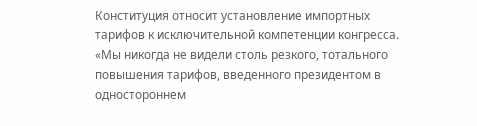Конституция относит установление импортных тарифов к исключительной компетенции конгресса. «Мы никогда не видели столь резкого, тотального повышения тарифов, введенного президентом в одностороннем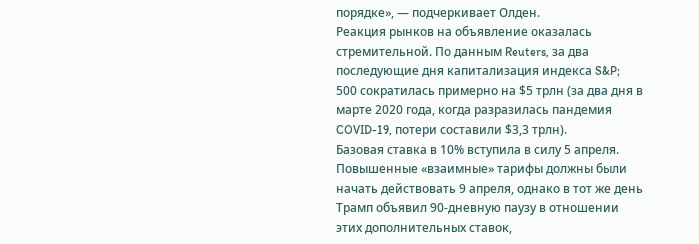порядке», — подчеркивает Олден.
Реакция рынков на объявление оказалась стремительной. По данным Reuters, за два последующие дня капитализация индекса S&P; 500 сократилась примерно на $5 трлн (за два дня в марте 2020 года, когда разразилась пандемия COVID-19, потери составили $3,3 трлн).
Базовая ставка в 10% вступила в силу 5 апреля. Повышенные «взаимные» тарифы должны были начать действовать 9 апреля, однако в тот же день Трамп объявил 90-дневную паузу в отношении этих дополнительных ставок,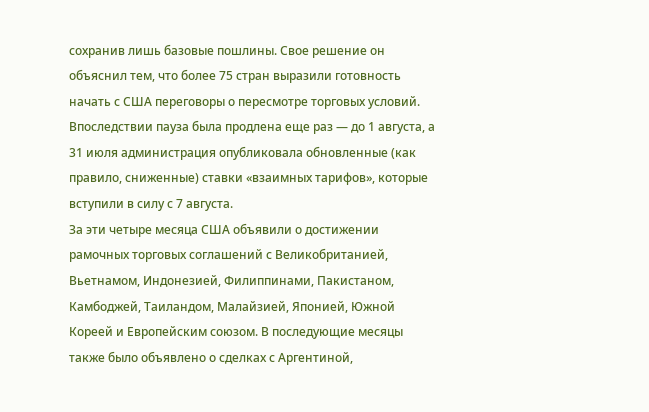сохранив лишь базовые пошлины. Свое решение он объяснил тем, что более 75 стран выразили готовность начать с США переговоры о пересмотре торговых условий. Впоследствии пауза была продлена еще раз — до 1 августа, а 31 июля администрация опубликовала обновленные (как правило, сниженные) ставки «взаимных тарифов», которые вступили в силу с 7 августа.
За эти четыре месяца США объявили о достижении рамочных торговых соглашений с Великобританией, Вьетнамом, Индонезией, Филиппинами, Пакистаном, Камбоджей, Таиландом, Малайзией, Японией, Южной Кореей и Европейским союзом. В последующие месяцы также было объявлено о сделках с Аргентиной,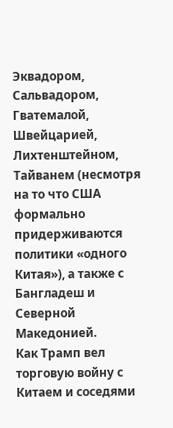Эквадором, Сальвадором, Гватемалой, Швейцарией, Лихтенштейном, Тайванем (несмотря на то что США формально придерживаются политики «одного Китая»), а также с Бангладеш и Северной Македонией.
Как Трамп вел торговую войну с Китаем и соседями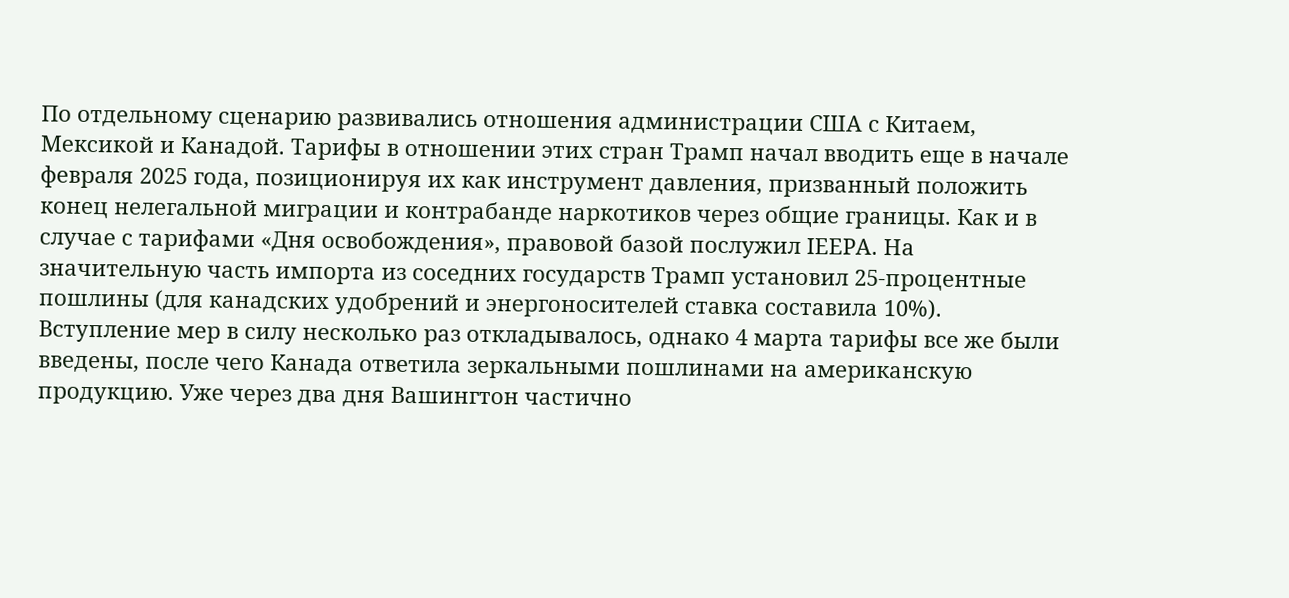По отдельному сценарию развивались отношения администрации США с Китаем, Мексикой и Канадой. Тарифы в отношении этих стран Трамп начал вводить еще в начале февраля 2025 года, позиционируя их как инструмент давления, призванный положить конец нелегальной миграции и контрабанде наркотиков через общие границы. Как и в случае с тарифами «Дня освобождения», правовой базой послужил IEEPA. На значительную часть импорта из соседних государств Трамп установил 25-процентные пошлины (для канадских удобрений и энергоносителей ставка составила 10%). Вступление мер в силу несколько раз откладывалось, однако 4 марта тарифы все же были введены, после чего Канада ответила зеркальными пошлинами на американскую продукцию. Уже через два дня Вашингтон частично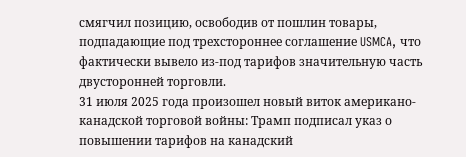смягчил позицию, освободив от пошлин товары, подпадающие под трехстороннее соглашение USMCA, что фактически вывело из-под тарифов значительную часть двусторонней торговли.
31 июля 2025 года произошел новый виток американо-канадской торговой войны: Трамп подписал указ о повышении тарифов на канадский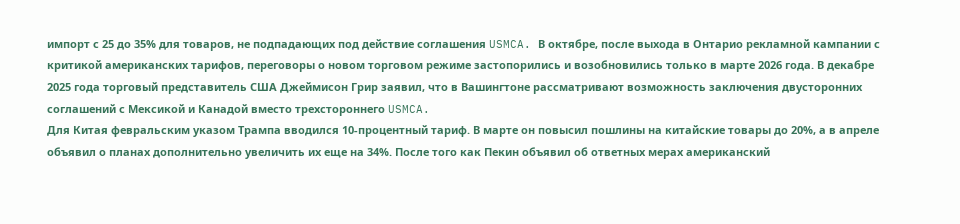импорт с 25 до 35% для товаров, не подпадающих под действие соглашения USMCA. В октябре, после выхода в Онтарио рекламной кампании с критикой американских тарифов, переговоры о новом торговом режиме застопорились и возобновились только в марте 2026 года. В декабре 2025 года торговый представитель США Джеймисон Грир заявил, что в Вашингтоне рассматривают возможность заключения двусторонних соглашений с Мексикой и Канадой вместо трехстороннего USMCA.
Для Китая февральским указом Трампа вводился 10-процентный тариф. В марте он повысил пошлины на китайские товары до 20%, а в апреле объявил о планах дополнительно увеличить их еще на 34%. После того как Пекин объявил об ответных мерах американский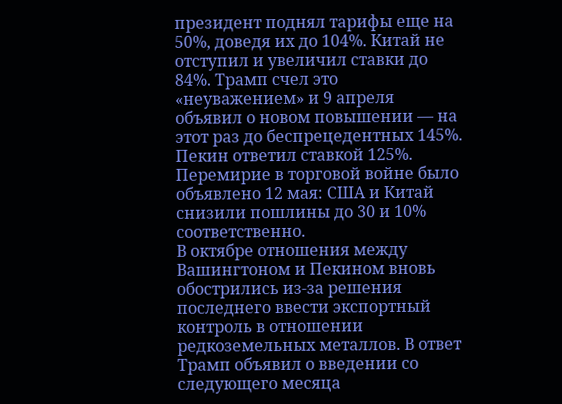президент поднял тарифы еще на 50%, доведя их до 104%. Китай не отступил и увеличил ставки до 84%. Трамп счел это «неуважением» и 9 апреля объявил о новом повышении — на этот раз до беспрецедентных 145%. Пекин ответил ставкой 125%. Перемирие в торговой войне было объявлено 12 мая: США и Китай снизили пошлины до 30 и 10% соответственно.
В октябре отношения между Вашингтоном и Пекином вновь обострились из-за решения последнего ввести экспортный контроль в отношении редкоземельных металлов. В ответ Трамп объявил о введении со следующего месяца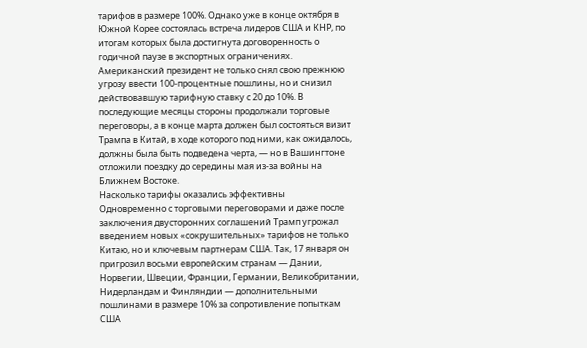тарифов в размере 100%. Однако уже в конце октября в Южной Корее состоялась встреча лидеров США и КНР, по итогам которых была достигнута договоренность о годичной паузе в экспортных ограничениях. Американский президент не только снял свою прежнюю угрозу ввести 100-процентные пошлины, но и снизил действовавшую тарифную ставку с 20 до 10%. В последующие месяцы стороны продолжали торговые переговоры, а в конце марта должен был состояться визит Трампа в Китай, в ходе которого под ними, как ожидалось, должны была быть подведена черта, — но в Вашингтоне отложили поездку до середины мая из-за войны на Ближнем Востоке.
Насколько тарифы оказались эффективны
Одновременно с торговыми переговорами и даже после заключения двусторонних соглашений Трамп угрожал введением новых «сокрушительных» тарифов не только Китаю, но и ключевым партнерам США. Так, 17 января он пригрозил восьми европейским странам — Дании, Норвегии, Швеции, Франции, Германии, Великобритании, Нидерландам и Финляндии — дополнительными пошлинами в размере 10% за сопротивление попыткам США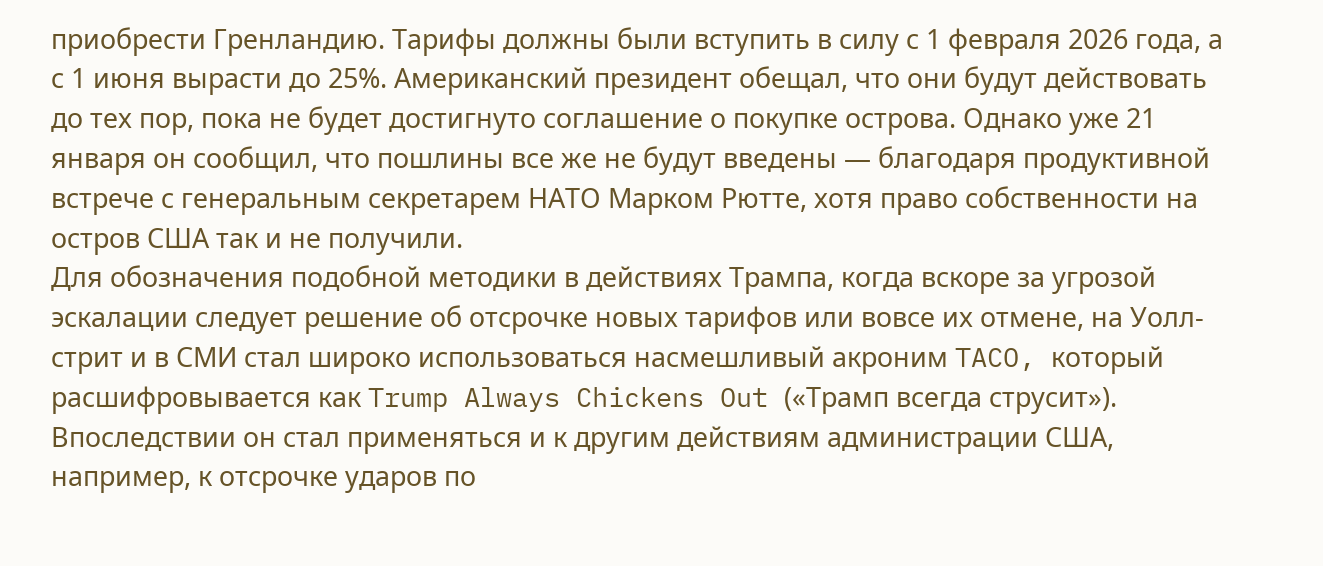приобрести Гренландию. Тарифы должны были вступить в силу с 1 февраля 2026 года, а с 1 июня вырасти до 25%. Американский президент обещал, что они будут действовать до тех пор, пока не будет достигнуто соглашение о покупке острова. Однако уже 21 января он сообщил, что пошлины все же не будут введены — благодаря продуктивной встрече с генеральным секретарем НАТО Марком Рютте, хотя право собственности на остров США так и не получили.
Для обозначения подобной методики в действиях Трампа, когда вскоре за угрозой эскалации следует решение об отсрочке новых тарифов или вовсе их отмене, на Уолл-стрит и в СМИ стал широко использоваться насмешливый акроним TACO, который расшифровывается как Trump Always Chickens Out («Трамп всегда струсит»). Впоследствии он стал применяться и к другим действиям администрации США, например, к отсрочке ударов по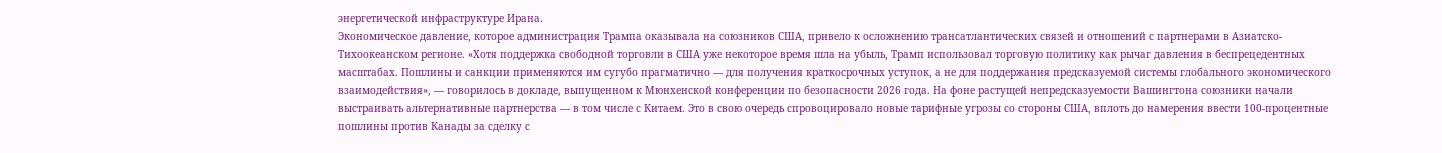энергетической инфраструктуре Ирана.
Экономическое давление, которое администрация Трампа оказывала на союзников США, привело к осложнению трансатлантических связей и отношений с партнерами в Азиатско-Тихоокеанском регионе. «Хотя поддержка свободной торговли в США уже некоторое время шла на убыль, Трамп использовал торговую политику как рычаг давления в беспрецедентных масштабах. Пошлины и санкции применяются им сугубо прагматично — для получения краткосрочных уступок, а не для поддержания предсказуемой системы глобального экономического взаимодействия», — говорилось в докладе, выпущенном к Мюнхенской конференции по безопасности 2026 года. На фоне растущей непредсказуемости Вашингтона союзники начали выстраивать альтернативные партнерства — в том числе с Китаем. Это в свою очередь спровоцировало новые тарифные угрозы со стороны США, вплоть до намерения ввести 100-процентные пошлины против Канады за сделку с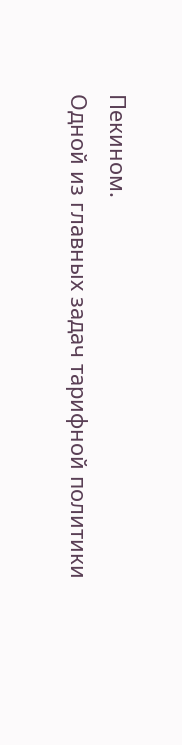Пекином.
Одной из главных задач тарифной политики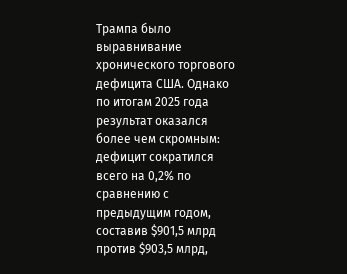Трампа было выравнивание хронического торгового дефицита США. Однако по итогам 2025 года результат оказался более чем скромным: дефицит сократился всего на 0,2% по сравнению с предыдущим годом, составив $901,5 млрд против $903,5 млрд,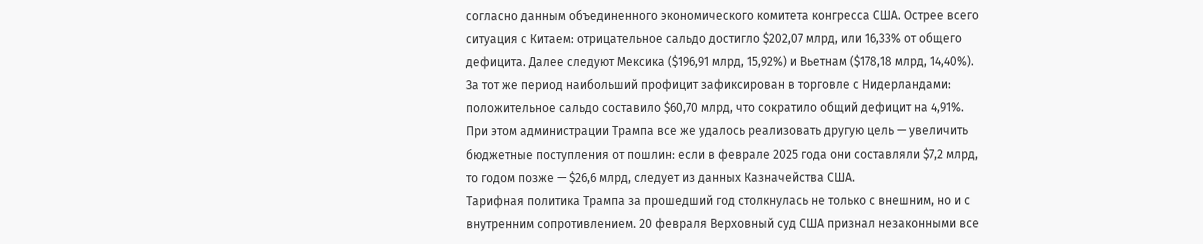согласно данным объединенного экономического комитета конгресса США. Острее всего ситуация с Китаем: отрицательное сальдо достигло $202,07 млрд, или 16,33% от общего дефицита. Далее следуют Мексика ($196,91 млрд, 15,92%) и Вьетнам ($178,18 млрд, 14,40%). За тот же период наибольший профицит зафиксирован в торговле с Нидерландами: положительное сальдо составило $60,70 млрд, что сократило общий дефицит на 4,91%.
При этом администрации Трампа все же удалось реализовать другую цель — увеличить бюджетные поступления от пошлин: если в феврале 2025 года они составляли $7,2 млрд, то годом позже — $26,6 млрд, следует из данных Казначейства США.
Тарифная политика Трампа за прошедший год столкнулась не только с внешним, но и с внутренним сопротивлением. 20 февраля Верховный суд США признал незаконными все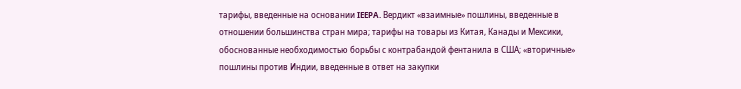тарифы, введенные на основании IEEPA. Вердикт «взаимные» пошлины, введенные в отношении большинства стран мира; тарифы на товары из Китая, Канады и Мексики, обоснованные необходимостью борьбы с контрабандой фентанила в США; «вторичные» пошлины против Индии, введенные в ответ на закупки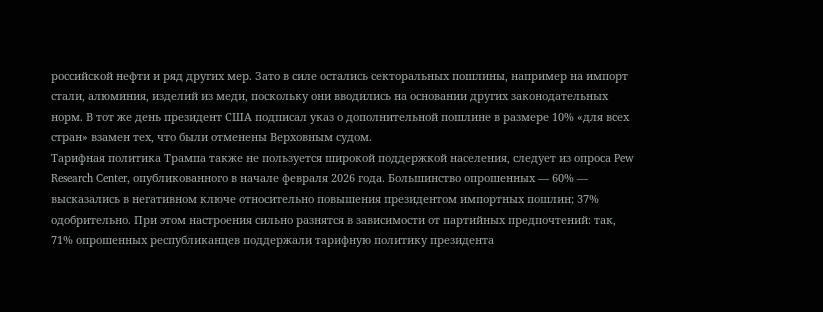российской нефти и ряд других мер. Зато в силе остались секторальных пошлины, например на импорт стали, алюминия, изделий из меди, поскольку они вводились на основании других законодательных норм. В тот же день президент США подписал указ о дополнительной пошлине в размере 10% «для всех стран» взамен тех, что были отменены Верховным судом.
Тарифная политика Трампа также не пользуется широкой поддержкой населения, следует из опроса Pew Research Center, опубликованного в начале февраля 2026 года. Большинство опрошенных — 60% — высказались в негативном ключе относительно повышения президентом импортных пошлин; 37% одобрительно. При этом настроения сильно разнятся в зависимости от партийных предпочтений: так, 71% опрошенных республиканцев поддержали тарифную политику президента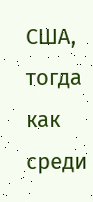США, тогда как среди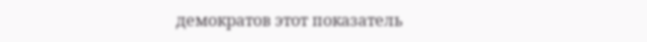демократов этот показатель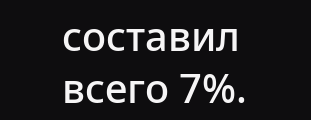составил всего 7%.